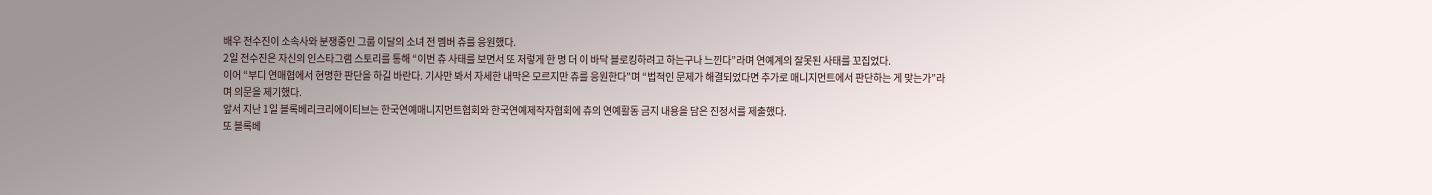배우 전수진이 소속사와 분쟁중인 그룹 이달의 소녀 전 멤버 츄를 응원했다.
2일 전수진은 자신의 인스타그램 스토리를 통해 “이번 츄 사태를 보면서 또 저렇게 한 명 더 이 바닥 블로킹하려고 하는구나 느낀다”라며 연예계의 잘못된 사태를 꼬집었다.
이어 “부디 연매협에서 현명한 판단을 하길 바란다. 기사만 봐서 자세한 내막은 모르지만 츄를 응원한다”며 “법적인 문제가 해결되었다면 추가로 매니지먼트에서 판단하는 게 맞는가”라며 의문을 제기했다.
앞서 지난 1일 블록베리크리에이티브는 한국연예매니지먼트협회와 한국연예제작자협회에 츄의 연예활동 금지 내용을 담은 진정서를 제출했다.
또 블록베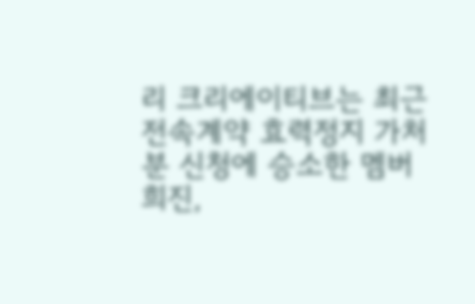리 크리에이티브는 최근 전속계약 효력정지 가처분 신청에 승소한 멤버 희진,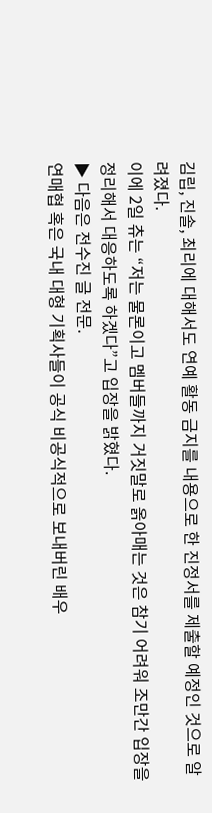김립, 진솔, 최리에 대해서도 연예 활동 금지를 내용으로 한 진정서를 제출할 예정인 것으로 알려졌다.
이에 2일 츄는 “저는 물론이고 멤버들까지 거짓말로 옭아매는 것은 참기 어려워 조만간 입장을 정리해서 대응하도록 하겠다”고 입장을 밝혔다.
▶ 다음은 전수진 글 전문.
연매협 혹은 국내 대형 기획사들이 공식 비공식적으로 보내버린 배우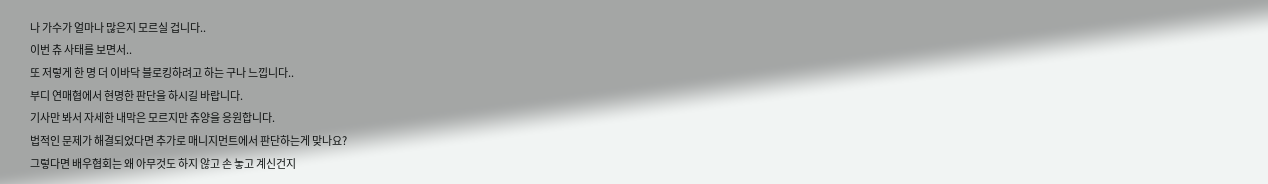나 가수가 얼마나 많은지 모르실 겁니다..
이번 츄 사태를 보면서..
또 저렇게 한 명 더 이바닥 블로킹하려고 하는 구나 느낍니다..
부디 연매협에서 현명한 판단을 하시길 바랍니다.
기사만 봐서 자세한 내막은 모르지만 츄양을 응원합니다.
법적인 문제가 해결되었다면 추가로 매니지먼트에서 판단하는게 맞나요?
그렇다면 배우협회는 왜 아무것도 하지 않고 손 놓고 계신건지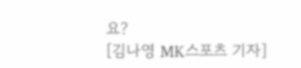요?
[김나영 MK스포츠 기자]